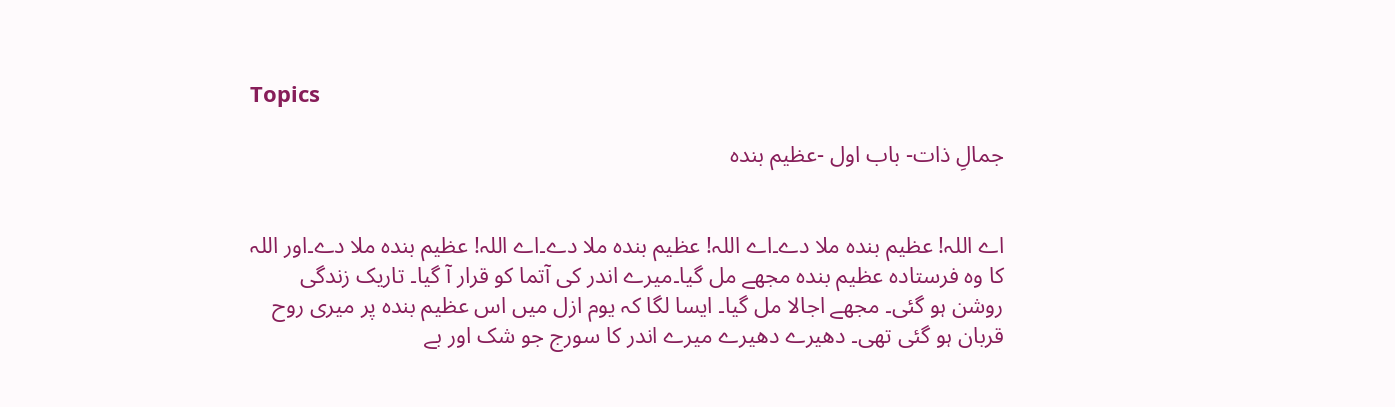Topics

جمالِ ذات- باب اول -عظیم بندہ


اے اللہ! عظیم بندہ ملا دے۔اے اللہ! عظیم بندہ ملا دے۔اے اللہ! عظیم بندہ ملا دے۔اور اللہ کا وہ فرستادہ عظیم بندہ مجھے مل گیا۔میرے اندر کی آتما کو قرار آ گیا۔ تاریک زندگی روشن ہو گئی۔ مجھے اجالا مل گیا۔ ایسا لگا کہ یوم ازل میں اس عظیم بندہ پر میری روح قربان ہو گئی تھی۔ دھیرے دھیرے میرے اندر کا سورج جو شک اور بے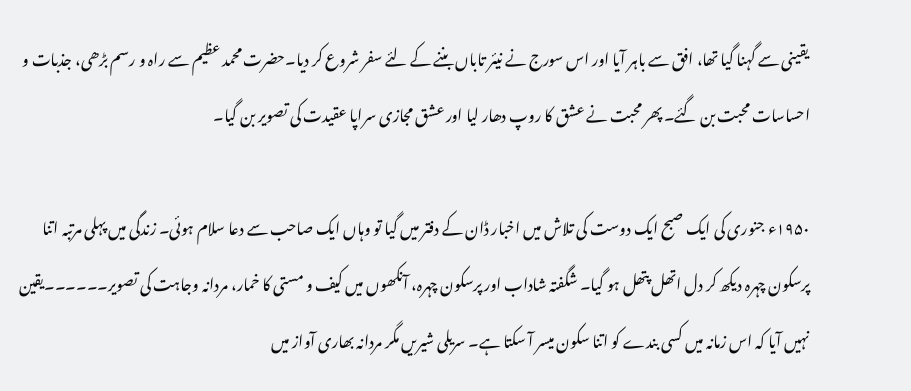یقینی سے گہنا گیا تھا، افق سے باہر آیا اور اس سورج نے نیئر تاباں بننے کے لئے سفر شروع کر دیا۔حضرت محمد عظیم سے راہ و رسم بڑھی، جذبات و احساسات محبت بن گئے۔ پھر محبت نے عشق کا روپ دھار لیا اور عشق مجازی سراپا عقیدت کی تصویر بن گیا۔

۱۹۵۰ء جنوری کی ایک صبح ایک دوست کی تلاش میں اخبار ڈان کے دفتر میں گیا تو وہاں ایک صاحب سے دعا سلام ہوئی۔ زندگی میں پہلی مرتبہ اتنا پرسکون چہرہ دیکھ کر دل اتھل پتھل ہو گیا۔ شگفتہ شاداب اور پرسکون چہرہ، آنکھوں میں کیف و مستی کا خمار، مردانہ وجاہت کی تصویر۔۔۔۔۔۔یقین نہیں آیا کہ اس زمانہ میں کسی بندے کو اتنا سکون میسر آ سکتا ہے۔ سریلی شیریں مگر مردانہ بھاری آواز میں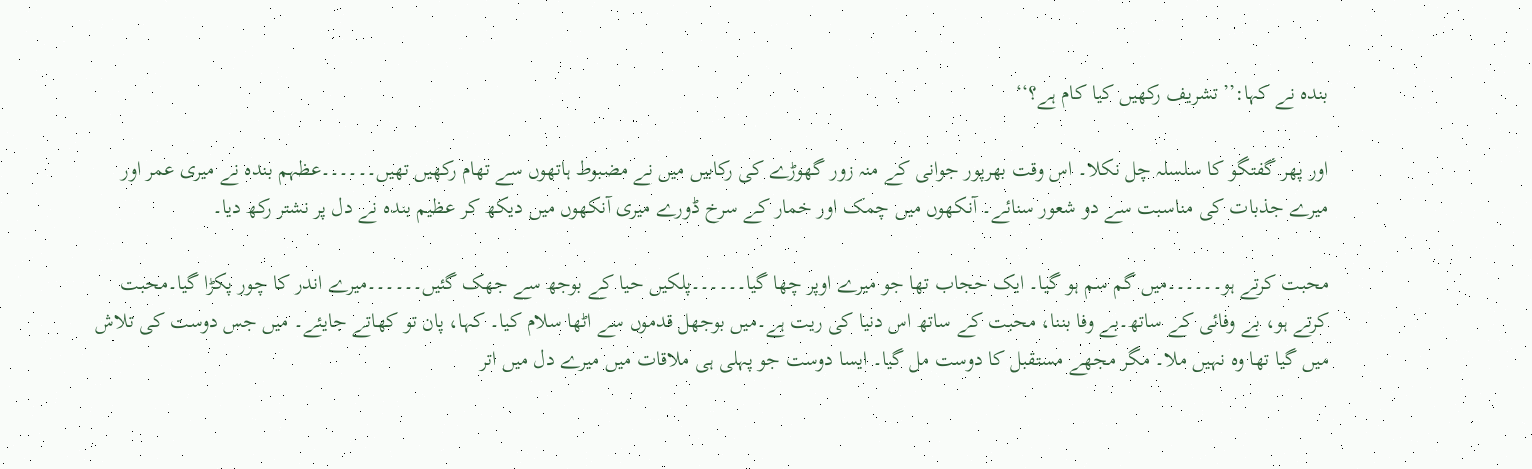بندہ نے کہا:’’تشریف رکھیں کیا کام ہے؟‘‘

اور پھر گفتگو کا سلسلہ چل نکلا۔ اس وقت بھرپور جوانی کے منہ زور گھوڑے کی رکابیں میں نے مضبوط ہاتھوں سے تھام رکھیں تھیں۔۔۔۔۔۔عظہم بندہ نے میری عمر اور میرے جذبات کی مناسبت سے دو شعور سنائے۔ آنکھوں میں چمک اور خمار کے سرخ ڈورے میری آنکھوں میں دیکھ کر عظیم بندہ نے دل پر نشتر رکھ دیا۔

محبت کرتے ہو۔۔۔۔۔۔میں گم سم ہو گیا۔ ایک حجاب تھا جو میرے اوپر چھا گیا۔۔۔۔۔۔پلکیں حیا کے بوجھ سے جھک گئیں۔۔۔۔۔۔میرے اندر کا چور پکڑا گیا۔محبت کرتے ہو، بے وفائی کے ساتھ۔بے وفا بننا، محبت کے ساتھ اس دنیا کی ریت ہے۔میں بوجھل قدموں سے اٹھا سلام کیا۔ کہا، پان تو کھاتے جایئے۔ میں جس دوست کی تلاش میں گیا تھا وہ نہیں ملا۔ مگر مجھے مستقبل کا دوست مل گیا۔ ایسا دوست جو پہلی ہی ملاقات میں میرے دل میں اتر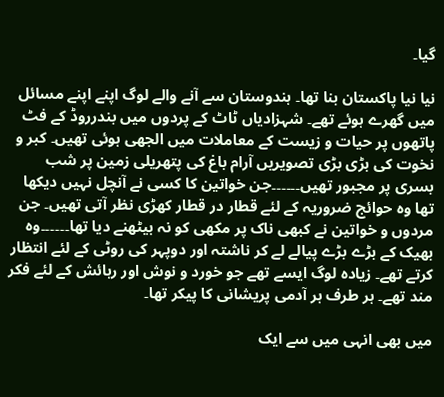گیا۔

نیا نیا پاکستان بنا تھا۔ ہندوستان سے آنے والے لوگ اپنے اپنے مسائل میں گھرے ہوئے تھے۔ شہزادیاں ٹاٹ کے پردوں میں بندرروڈ کے فٹ پاتھوں پر حیات و زیست کے معاملات میں الجھی ہوئی تھیں۔ کبر و نخوت کی بڑی بڑی تصویریں آرام باغ کی پتھریلی زمین پر شب بسری پر مجبور تھیں۔۔۔۔۔۔جن خواتین کا کسی نے آنچل نہیں دیکھا تھا وہ حوائج ضروریہ کے لئے قطار در قطار کھڑی نظر آتی تھیں۔ جن مردوں و خواتین نے کبھی ناک پر مکھی کو نہ بیٹھنے دیا تھا۔۔۔۔۔۔وہ بھیک کے بڑے بڑے پیالے لے کر ناشتہ اور دوپہر کی روٹی کے لئے انتظار کرتے تھے۔ زیادہ لوگ ایسے تھے جو خورد و نوش اور رہائش کے لئے فکر مند تھے۔ ہر طرف ہر آدمی پریشانی کا پیکر تھا۔

میں بھی انہی میں سے ایک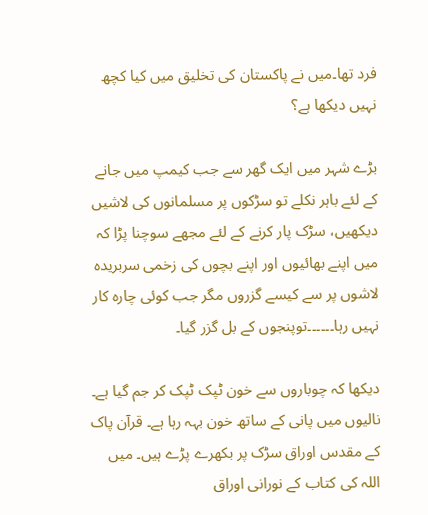فرد تھا۔میں نے پاکستان کی تخلیق میں کیا کچھ نہیں دیکھا ہے؟

بڑے شہر میں ایک گھر سے جب کیمپ میں جانے کے لئے باہر نکلے تو سڑکوں پر مسلمانوں کی لاشیں دیکھیں، سڑک پار کرنے کے لئے مجھے سوچنا پڑا کہ میں اپنے بھائیوں اور اپنے بچوں کی زخمی سربریدہ لاشوں پر سے کیسے گزروں مگر جب کوئی چارہ کار نہیں رہا۔۔۔۔۔۔توپنجوں کے بل گزر گیا۔

دیکھا کہ چوباروں سے خون ٹپک ٹپک کر جم گیا ہے۔ نالیوں میں پانی کے ساتھ خون بہہ رہا ہے۔ قرآن پاک کے مقدس اوراق سڑک پر بکھرے پڑے ہیں۔ میں اللہ کی کتاب کے نورانی اوراق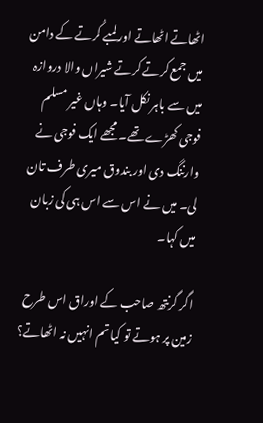اٹھاتے اٹھاتے اور لمبے کُرتے کے دامن میں جمع کرتے کرتے شیراں والا دروازہ میں سے باہر نکل آیا۔ وہاں غیر مسلم فوجی کھڑے تھے۔ مجھے ایک فوجی نے وارننگ دی اور بندوق میری طرف تان لی۔ میں نے اس سے اس ہی کی زبان میں کہا۔

اگر گرنتھ صاحب کے اوراق اس طرح زمین پر ہوتے تو کیا تم انہیں نہ اٹھاتے؟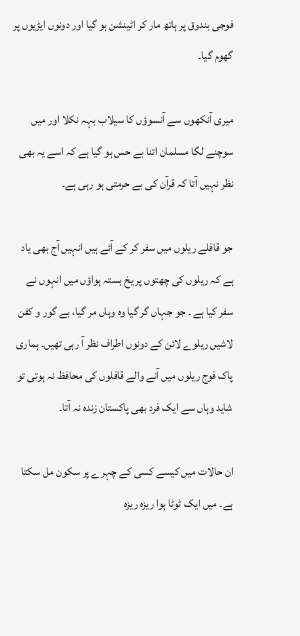فوجی بندوق پر ہاتھ مار کر اٹینشن ہو گیا اور دونوں ایڑیوں پر گھوم گیا۔

میری آنکھوں سے آنسوؤں کا سیلاب بہہ نکلا اور میں سوچنے لگا مسلمان اتنا بے حس ہو گیا ہے کہ اسے یہ بھی نظر نہیں آتا کہ قرآن کی بے حرمتی ہو رہی ہے۔

جو قافلے ریلوں میں سفر کر کے آئے ہیں انہیں آج بھی یاد ہے کہ ریلوں کی چھتوں پر یخ بستہ ہواؤں میں انہوں نے سفر کیا ہے ۔ جو جہاں گر گیا وہ وہاں مر گیا، بے گور و کفن لاشیں ریلوے لائن کے دونوں اطراف نظر آ رہی تھیں۔ ہماری پاک فوج ریلوں میں آنے والے قافلوں کی محافظ نہ ہوتی تو شاید وہاں سے ایک فرد بھی پاکستان زندہ نہ آتا۔

ان حالات میں کیسے کسی کے چہرے پر سکون مل سکتا ہے۔ میں ایک ٹوٹا ہوا ریزہ ریزہ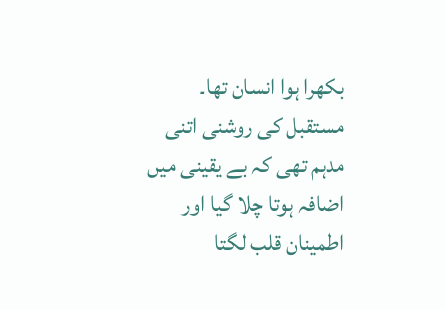بکھرا ہوا انسان تھا۔ مستقبل کی روشنی اتنی مدہم تھی کہ بے یقینی میں اضافہ ہوتا چلا گیا اور اطمینان قلب لگتا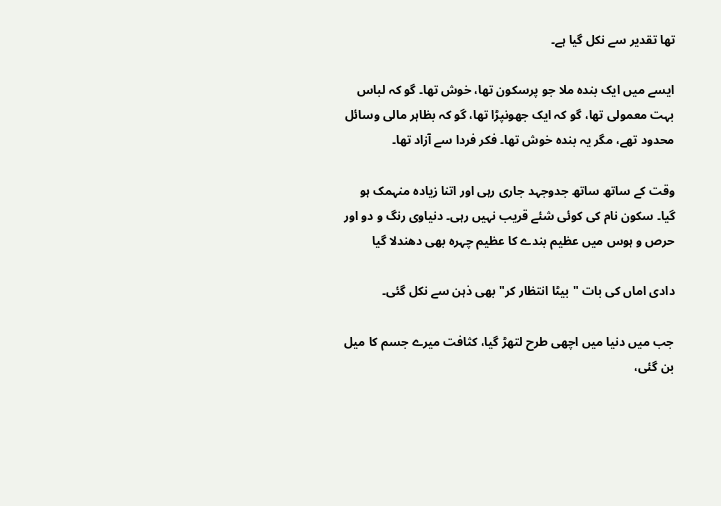تھا تقدیر سے نکل گیا ہے۔

ایسے میں ایک بندہ ملا جو پرسکون تھا، خوش تھا۔ گو کہ لباس بہت معمولی تھا، گو کہ ایک جھونپڑا تھا، گو کہ بظاہر مالی وسائل محدود تھے، مگر یہ بندہ خوش تھا۔ فکر فردا سے آزاد تھا۔

وقت کے ساتھ ساتھ جدوجہد جاری رہی اور اتنا زیادہ منہمک ہو گیا۔ سکون نام کی کوئی شئے قریب نہیں رہی۔ دنیاوی رنگ و دو اور حرص و ہوس میں عظیم بندے کا عظیم چہرہ بھی دھندلا گیا

دادی اماں کی بات "بیٹا انتظار کر" بھی ذہن سے نکل گئی۔

جب میں دنیا میں اچھی طرح لتھڑ گیا، کثافت میرے جسم کا میل بن گئی،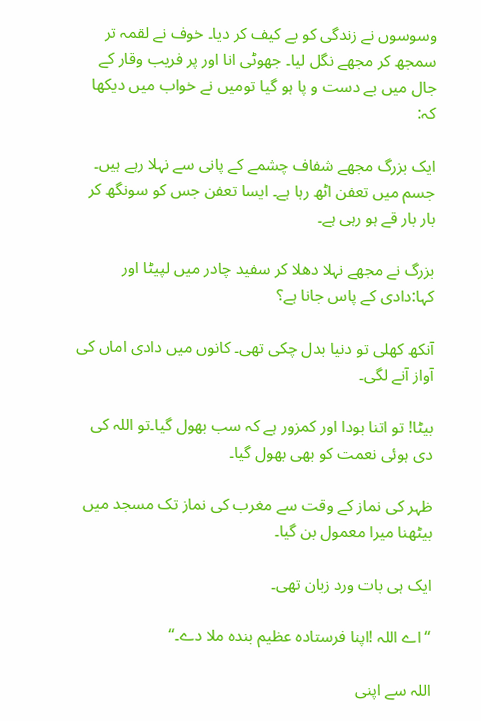وسوسوں نے زندگی کو بے کیف کر دیا۔ خوف نے لقمہ تر سمجھ کر مجھے نگل لیا۔ جھوٹی انا اور پر فریب وقار کے جال میں بے دست و پا ہو گیا تومیں نے خواب میں دیکھا کہ:

ایک بزرگ مجھے شفاف چشمے کے پانی سے نہلا رہے ہیں۔ جسم میں تعفن اٹھ رہا ہے۔ ایسا تعفن جس کو سونگھ کر بار بار قے ہو رہی ہے۔

بزرگ نے مجھے نہلا دھلا کر سفید چادر میں لپیٹا اور کہا:دادی کے پاس جانا ہے؟

آنکھ کھلی تو دنیا بدل چکی تھی۔ کانوں میں دادی اماں کی آواز آنے لگی۔

بیٹا! تو اتنا بودا اور کمزور ہے کہ سب بھول گیا۔تو اللہ کی دی ہوئی نعمت کو بھی بھول گیا۔

ظہر کی نماز کے وقت سے مغرب کی نماز تک مسجد میں بیٹھنا میرا معمول بن گیا۔

ایک ہی بات ورد زبان تھی۔

‘‘اے اللہ !اپنا فرستادہ عظیم بندہ ملا دے۔‘‘

اللہ سے اپنی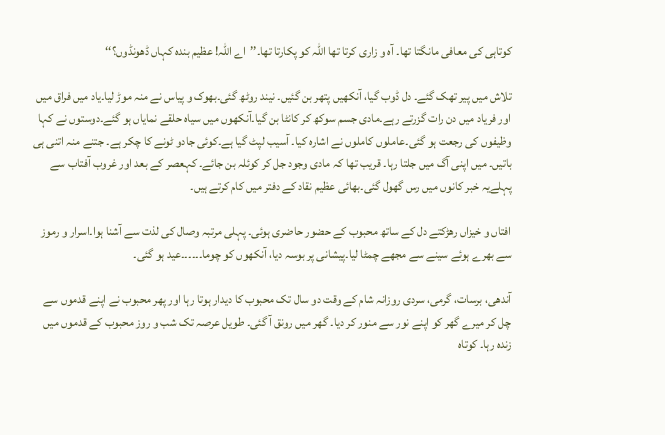کوتاہی کی معافی مانگتا تھا۔ آہ و زاری کرتا تھا اللہ کو پکارتا تھا۔’’اے اللہ! عظیم بندہ کہاں ڈھونڈوں؟‘‘

تلاش میں پیر تھک گئے۔ دل ڈوب گیا، آنکھیں پتھر بن گئیں۔ نیند روٹھ گئی۔بھوک و پیاس نے منہ موڑ لیا۔یاد میں فراق میں اور فریاد میں دن رات گزرتے رہے۔مادی جسم سوکھ کر کانٹا بن گیا۔آنکھوں میں سیاہ حلقے نمایاں ہو گئے۔دوستوں نے کہا وظیفوں کی رجعت ہو گئی۔عاملوں کاملوں نے اشارہ کیا۔ آسیب لپٹ گیا ہے۔کوئی جادو ٹونے کا چکر ہے۔ جتنے منہ اتنی ہی باتیں۔ میں اپنی آگ میں جلتا رہا۔ قریب تھا کہ مادی وجود جل کر کوئلہ بن جائے۔ کہعصر کے بعد اور غروب آفتاب سے پہلےیہ خبر کانوں میں رس گھول گئی۔بھائی عظیم نقاد کے دفتر میں کام کرتے ہیں۔

افتاں و خیزاں رھڑکتے دل کے ساتھ محبوب کے حضور حاضری ہوئی۔ پہلی مرتبہ وصال کی لذت سے آشنا ہوا۔اسرار و رموز سے بھرے ہوئے سینے سے مجھے چمٹا لیا۔پیشانی پر بوسہ دیا، آنکھوں کو چوما۔۔۔۔۔۔عید ہو گئی۔

آندھی، برسات، گرمی، سردی روزانہ شام کے وقت دو سال تک محبوب کا دیدار ہوتا رہا اور پھر محبوب نے اپنے قدموں سے چل کر میرے گھر کو اپنے نور سے منور کر دیا۔ گھر میں رونق آ گئی۔ طویل عرصہ تک شب و روز محبوب کے قدموں میں زندہ رہا۔ کوتاہ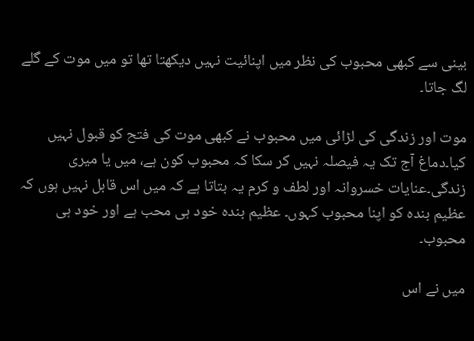بینی سے کبھی محبوب کی نظر میں اپنائیت نہیں دیکھتا تھا تو میں موت کے گلے لگ جاتا۔

موت اور زندگی کی لڑائی میں محبوب نے کبھی موت کی فتح کو قبول نہیں کیا۔دماغ آج تک یہ فیصلہ نہیں کر سکا کہ محبوب کون ہے، میں یا میری زندگی۔عنایات خسروانہ اور لطف و کرم یہ بتاتا ہے کہ میں اس قابل نہیں ہوں کہ عظیم بندہ کو اپنا محبوب کہوں۔ عظیم بندہ خود ہی محب ہے اور خود ہی محبوب۔

میں نے اس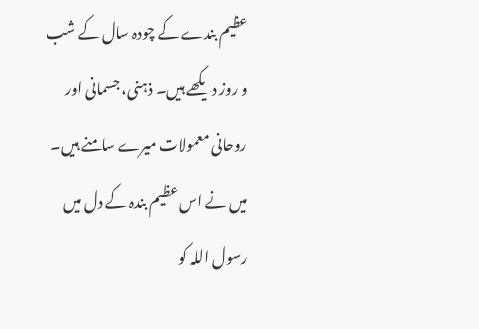عظیم بندے کے چودہ سال کے شب و روز دیکھے ہیں۔ ذہنی، جسمانی اور روحانی معمولات میرے سامنے ہیں۔ میں نے اس عظیم بندہ کے دل میں رسول اللہ کو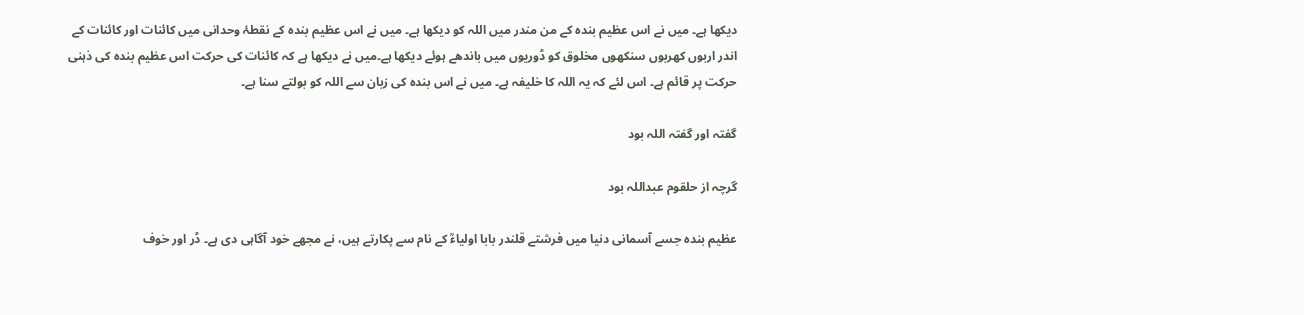دیکھا ہے۔ میں نے اس عظیم بندہ کے من مندر میں اللہ کو دیکھا ہے۔ میں نے اس عظیم بندہ کے نقطۂ وحدانی میں کائنات اور کائنات کے اندر اربوں کھربوں سنکھوں مخلوق کو ڈوریوں میں باندھے ہوئے دیکھا ہے۔میں نے دیکھا ہے کہ کائنات کی حرکت اس عظیم بندہ کی ذہنی حرکت پر قائم ہے۔ اس لئے کہ یہ اللہ کا خلیفہ ہے۔ میں نے اس بندہ کی زبان سے اللہ کو بولتے سنا ہے۔

گفتہ اور گفتہ اللہ بود

گرچہ از حلقوم عبداللہ بود

عظیم بندہ جسے آسمانی دنیا میں فرشتے قلندر بابا اولیاءؒ کے نام سے پکارتے ہیں، نے مجھے خود آگاہی دی ہے۔ ڈر اور خوف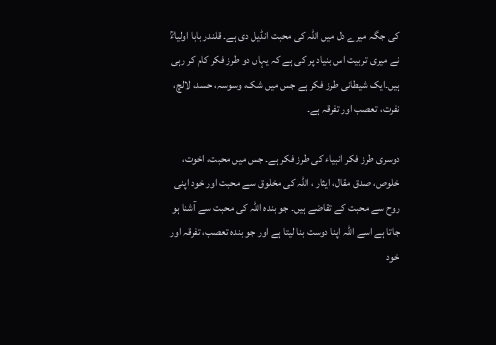کی جگہ میرے دل میں اللہ کی محبت انڈیل دی ہے۔ قلندر بابا اولیاءؒ نے میری تربیت اس بنیاد پر کی ہے کہ یہاں دو طرز فکر کام کر رہی ہیں۔ایک شیطانی طرز فکر ہے جس میں شک، وسوسہ، حسد، لالچ، نفرت، تعصب اور تفرقہ ہے۔

دوسری طرز فکر انبیاء کی طرز فکر ہے۔ جس میں محبت، اخوت، خلوص، صدق مقال، ایثار ، اللہ کی مخلوق سے محبت اور خود اپنی روح سے محبت کے تقاضے ہیں۔ جو بندہ اللہ کی محبت سے آشنا ہو جاتا ہے اسے اللہ اپنا دوست بنا لیتا ہے اور جو بندہ تعصب، تفرقہ اور خود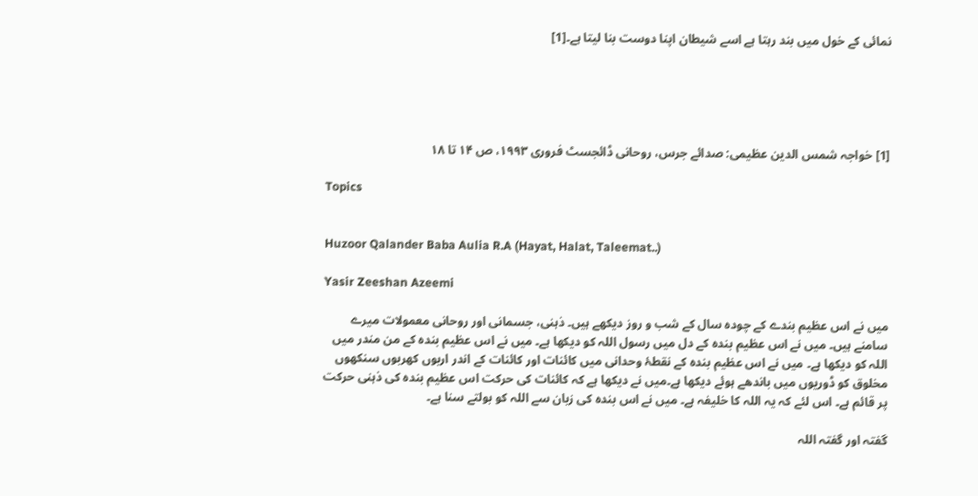نمائی کے خول میں بند رہتا ہے اسے شیطان اپنا دوست بنا لیتا ہے۔[1]





[1] خواجہ شمس الدین عظیمی: صدائے جرس، روحانی ڈائجسٹ فروری ۱۹۹۳، ص ۱۴ تا ۱۸

Topics


Huzoor Qalander Baba Aulia R.A (Hayat, Halat, Taleemat..)

Yasir Zeeshan Azeemi

میں نے اس عظیم بندے کے چودہ سال کے شب و روز دیکھے ہیں۔ ذہنی، جسمانی اور روحانی معمولات میرے سامنے ہیں۔ میں نے اس عظیم بندہ کے دل میں رسول اللہ کو دیکھا ہے۔ میں نے اس عظیم بندہ کے من مندر میں اللہ کو دیکھا ہے۔ میں نے اس عظیم بندہ کے نقطۂ وحدانی میں کائنات اور کائنات کے اندر اربوں کھربوں سنکھوں مخلوق کو ڈوریوں میں باندھے ہوئے دیکھا ہے۔میں نے دیکھا ہے کہ کائنات کی حرکت اس عظیم بندہ کی ذہنی حرکت پر قائم ہے۔ اس لئے کہ یہ اللہ کا خلیفہ ہے۔ میں نے اس بندہ کی زبان سے اللہ کو بولتے سنا ہے۔

گفتہ اور گفتہ اللہ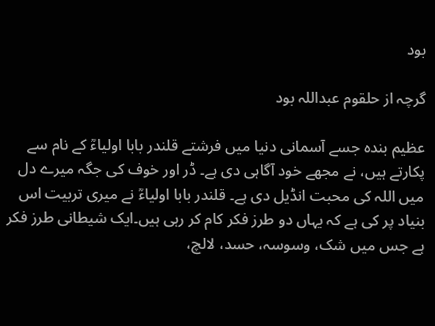بود

گرچہ از حلقوم عبداللہ بود

عظیم بندہ جسے آسمانی دنیا میں فرشتے قلندر بابا اولیاءؒ کے نام سے پکارتے ہیں، نے مجھے خود آگاہی دی ہے۔ ڈر اور خوف کی جگہ میرے دل میں اللہ کی محبت انڈیل دی ہے۔ قلندر بابا اولیاءؒ نے میری تربیت اس بنیاد پر کی ہے کہ یہاں دو طرز فکر کام کر رہی ہیں۔ایک شیطانی طرز فکر ہے جس میں شک، وسوسہ، حسد، لالچ،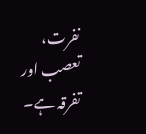نفرت، تعصب اور تفرقہ ہے۔